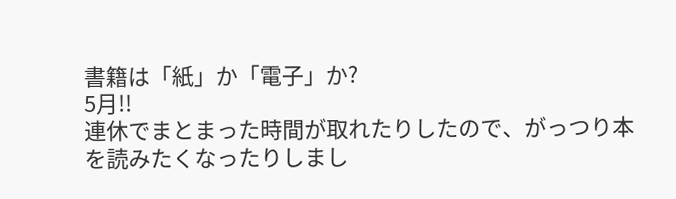書籍は「紙」か「電子」か?
5月!!
連休でまとまった時間が取れたりしたので、がっつり本を読みたくなったりしまし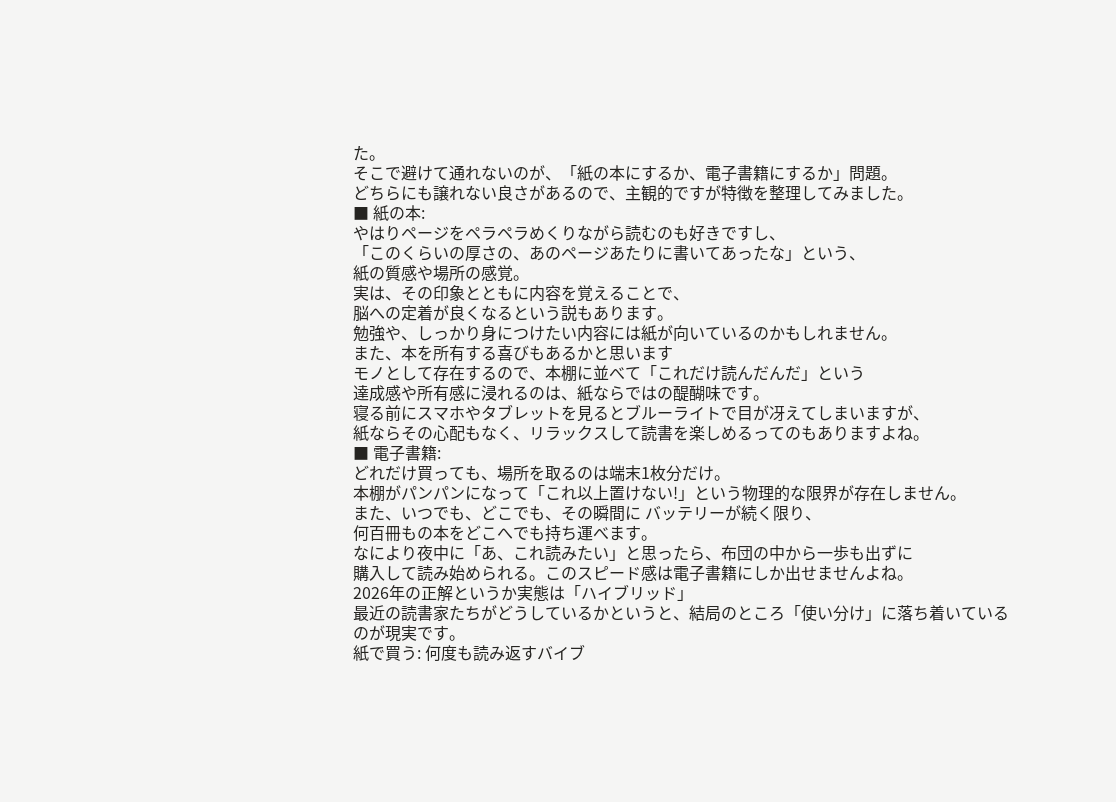た。
そこで避けて通れないのが、「紙の本にするか、電子書籍にするか」問題。
どちらにも譲れない良さがあるので、主観的ですが特徴を整理してみました。
■ 紙の本:
やはりページをペラペラめくりながら読むのも好きですし、
「このくらいの厚さの、あのページあたりに書いてあったな」という、
紙の質感や場所の感覚。
実は、その印象とともに内容を覚えることで、
脳への定着が良くなるという説もあります。
勉強や、しっかり身につけたい内容には紙が向いているのかもしれません。
また、本を所有する喜びもあるかと思います
モノとして存在するので、本棚に並べて「これだけ読んだんだ」という
達成感や所有感に浸れるのは、紙ならではの醍醐味です。
寝る前にスマホやタブレットを見るとブルーライトで目が冴えてしまいますが、
紙ならその心配もなく、リラックスして読書を楽しめるってのもありますよね。
■ 電子書籍:
どれだけ買っても、場所を取るのは端末1枚分だけ。
本棚がパンパンになって「これ以上置けない!」という物理的な限界が存在しません。
また、いつでも、どこでも、その瞬間に バッテリーが続く限り、
何百冊もの本をどこへでも持ち運べます。
なにより夜中に「あ、これ読みたい」と思ったら、布団の中から一歩も出ずに
購入して読み始められる。このスピード感は電子書籍にしか出せませんよね。
2026年の正解というか実態は「ハイブリッド」
最近の読書家たちがどうしているかというと、結局のところ「使い分け」に落ち着いているのが現実です。
紙で買う: 何度も読み返すバイブ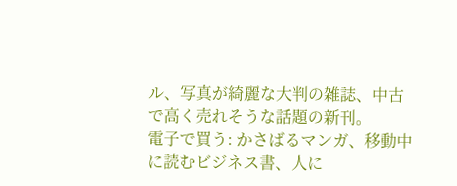ル、写真が綺麗な大判の雑誌、中古で高く売れそうな話題の新刊。
電子で買う: かさばるマンガ、移動中に読むビジネス書、人に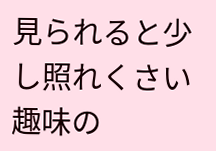見られると少し照れくさい趣味の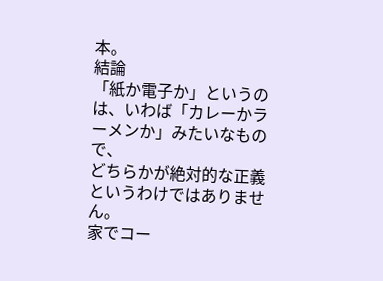本。
結論
「紙か電子か」というのは、いわば「カレーかラーメンか」みたいなもので、
どちらかが絶対的な正義というわけではありません。
家でコー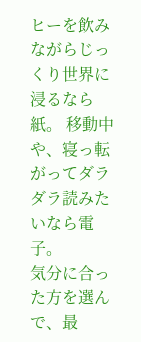ヒーを飲みながらじっくり世界に浸るなら紙。 移動中や、寝っ転がってダラダラ読みたいなら電子。
気分に合った方を選んで、最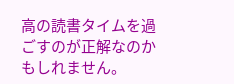高の読書タイムを過ごすのが正解なのかもしれません。